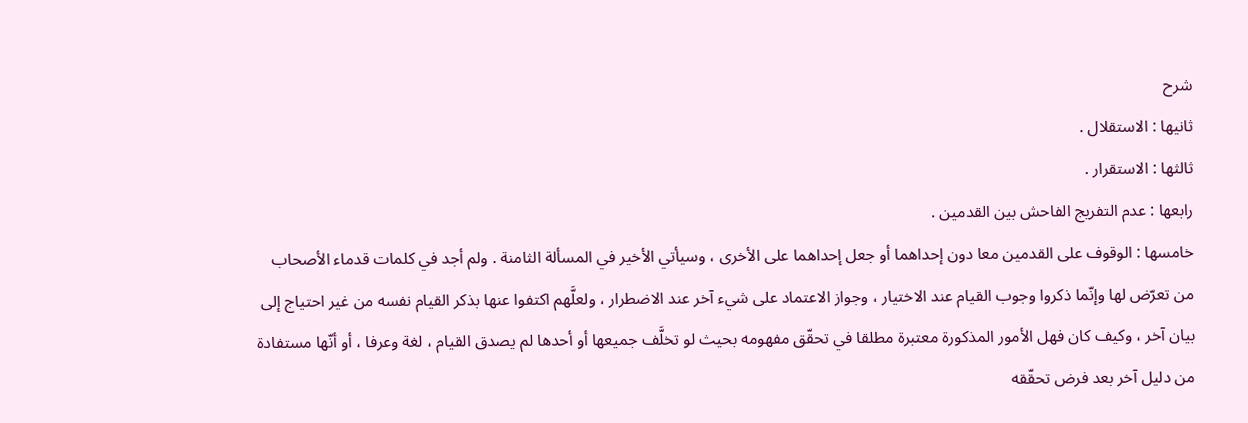شرح
ثانيها : الاستقلال .
ثالثها : الاستقرار .
رابعها : عدم التفريج الفاحش بين القدمين .
خامسها : الوقوف على القدمين معا دون إحداهما أو جعل إحداهما على الأخرى ، وسيأتي الأخير في المسألة الثامنة . ولم أجد في كلمات قدماء الأصحاب من تعرّض لها وإنّما ذكروا وجوب القيام عند الاختيار ، وجواز الاعتماد على شيء آخر عند الاضطرار ، ولعلَّهم اكتفوا عنها بذكر القيام نفسه من غير احتياج إلى بيان آخر ، وكيف كان فهل الأمور المذكورة معتبرة مطلقا في تحقّق مفهومه بحيث لو تخلَّف جميعها أو أحدها لم يصدق القيام ، لغة وعرفا ، أو أنّها مستفادة من دليل آخر بعد فرض تحقّقه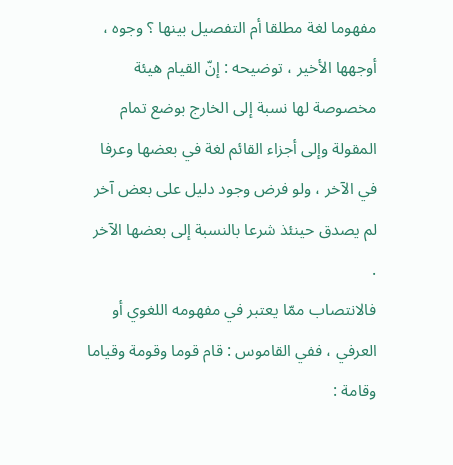مفهوما لغة مطلقا أم التفصيل بينها ؟ وجوه ، أوجهها الأخير ، توضيحه : إنّ القيام هيئة مخصوصة لها نسبة إلى الخارج بوضع تمام المقولة وإلى أجزاء القائم لغة في بعضها وعرفا في الآخر ، ولو فرض وجود دليل على بعض آخر لم يصدق حينئذ شرعا بالنسبة إلى بعضها الآخر .
فالانتصاب ممّا يعتبر في مفهومه اللغوي أو العرفي ، ففي القاموس : قام قوما وقومة وقياما وقامة :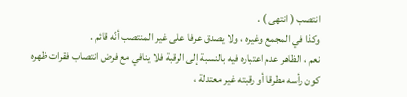انتصب ( انتهى ) .
وكذا في المجمع وغيره ، ولا يصدق عرفا على غير المنتصب أنّه قائم .
نعم ، الظاهر عدم اعتباره فيه بالنسبة إلى الرقبة فلا ينافي مع فرض انتصاب فقرات ظهره كون رأسه مطرقا أو رقبته غير معتدلة ،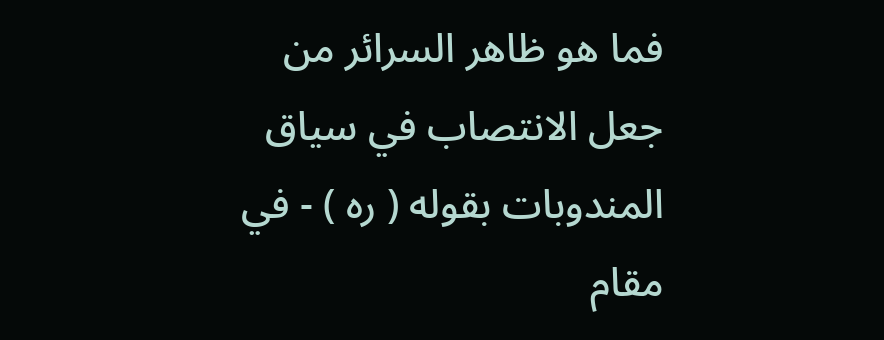فما هو ظاهر السرائر من جعل الانتصاب في سياق المندوبات بقوله ( ره ) - في مقام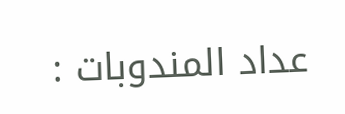عداد المندوبات :